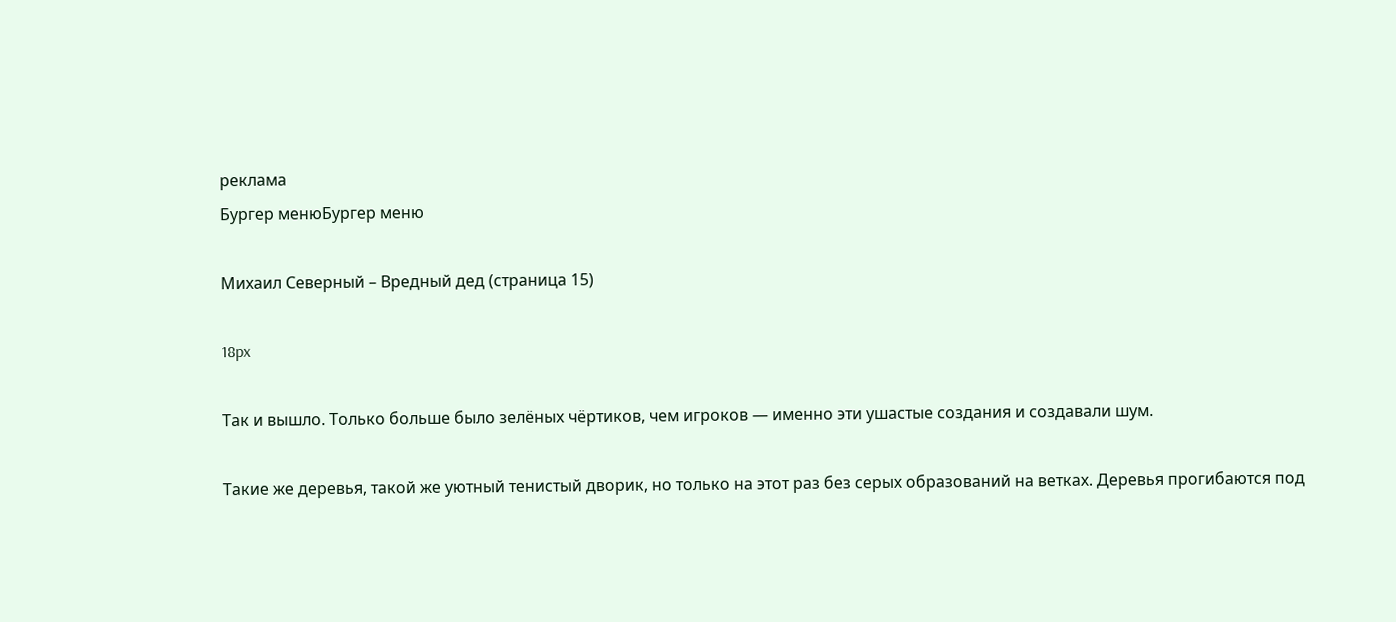реклама
Бургер менюБургер меню

Михаил Северный – Вредный дед (страница 15)

18px

Так и вышло. Только больше было зелёных чёртиков, чем игроков — именно эти ушастые создания и создавали шум.

Такие же деревья, такой же уютный тенистый дворик, но только на этот раз без серых образований на ветках. Деревья прогибаются под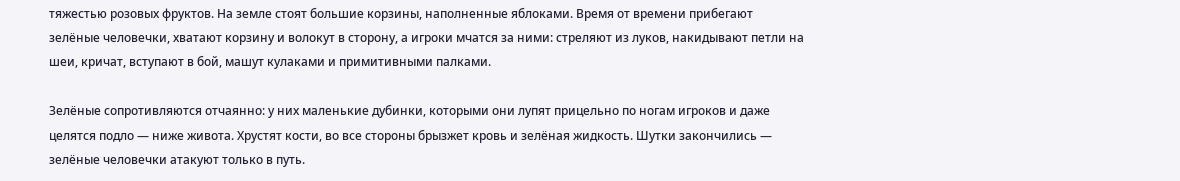тяжестью розовых фруктов. На земле стоят большие корзины, наполненные яблоками. Время от времени прибегают зелёные человечки, хватают корзину и волокут в сторону, а игроки мчатся за ними: стреляют из луков, накидывают петли на шеи, кричат, вступают в бой, машут кулаками и примитивными палками.

Зелёные сопротивляются отчаянно: у них маленькие дубинки, которыми они лупят прицельно по ногам игроков и даже целятся подло — ниже живота. Хрустят кости, во все стороны брызжет кровь и зелёная жидкость. Шутки закончились — зелёные человечки атакуют только в путь.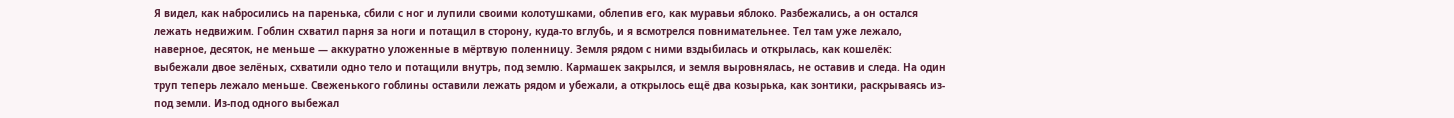Я видел, как набросились на паренька, сбили с ног и лупили своими колотушками, облепив его, как муравьи яблоко. Разбежались, а он остался лежать недвижим. Гоблин схватил парня за ноги и потащил в сторону, куда-то вглубь, и я всмотрелся повнимательнее. Тел там уже лежало, наверное, десяток, не меньше — аккуратно уложенные в мёртвую поленницу. Земля рядом с ними вздыбилась и открылась, как кошелёк: выбежали двое зелёных, схватили одно тело и потащили внутрь, под землю. Кармашек закрылся, и земля выровнялась, не оставив и следа. На один труп теперь лежало меньше. Свеженького гоблины оставили лежать рядом и убежали, а открылось ещё два козырька, как зонтики, раскрываясь из-под земли. Из-под одного выбежал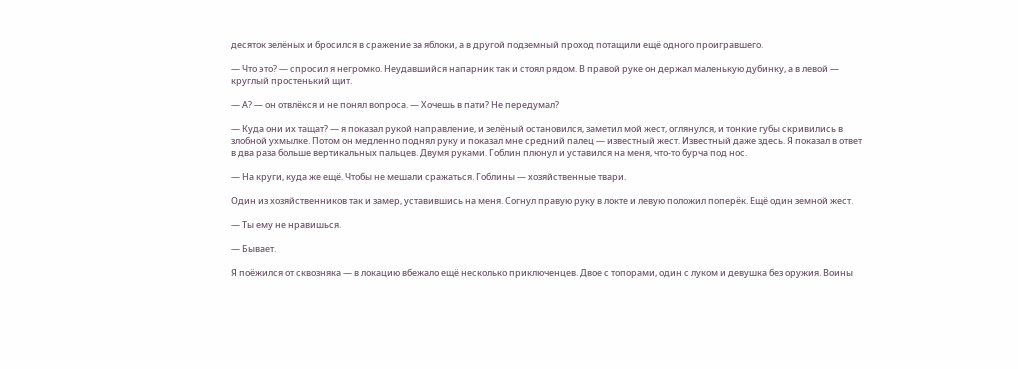десяток зелёных и бросился в сражение за яблоки, а в другой подземный проход потащили ещё одного проигравшего.

— Что это? — спросил я негромко. Неудавшийся напарник так и стоял рядом. В правой руке он держал маленькую дубинку, а в левой — круглый простенький щит.

— А? — он отвлёкся и не понял вопроса. — Хочешь в пати? Не передумал?

— Куда они их тащат? — я показал рукой направление, и зелёный остановился, заметил мой жест, оглянулся, и тонкие губы скривились в злобной ухмылке. Потом он медленно поднял руку и показал мне средний палец — известный жест. Известный даже здесь. Я показал в ответ в два раза больше вертикальных пальцев. Двумя руками. Гоблин плюнул и уставился на меня, что-то бурча под нос.

— На круги, куда же ещё. Чтобы не мешали сражаться. Гоблины — хозяйственные твари.

Один из хозяйственников так и замер, уставившись на меня. Согнул правую руку в локте и левую положил поперёк. Ещё один земной жест.

— Ты ему не нравишься.

— Бывает.

Я поёжился от сквозняка — в локацию вбежало ещё несколько приключенцев. Двое с топорами, один с луком и девушка без оружия. Воины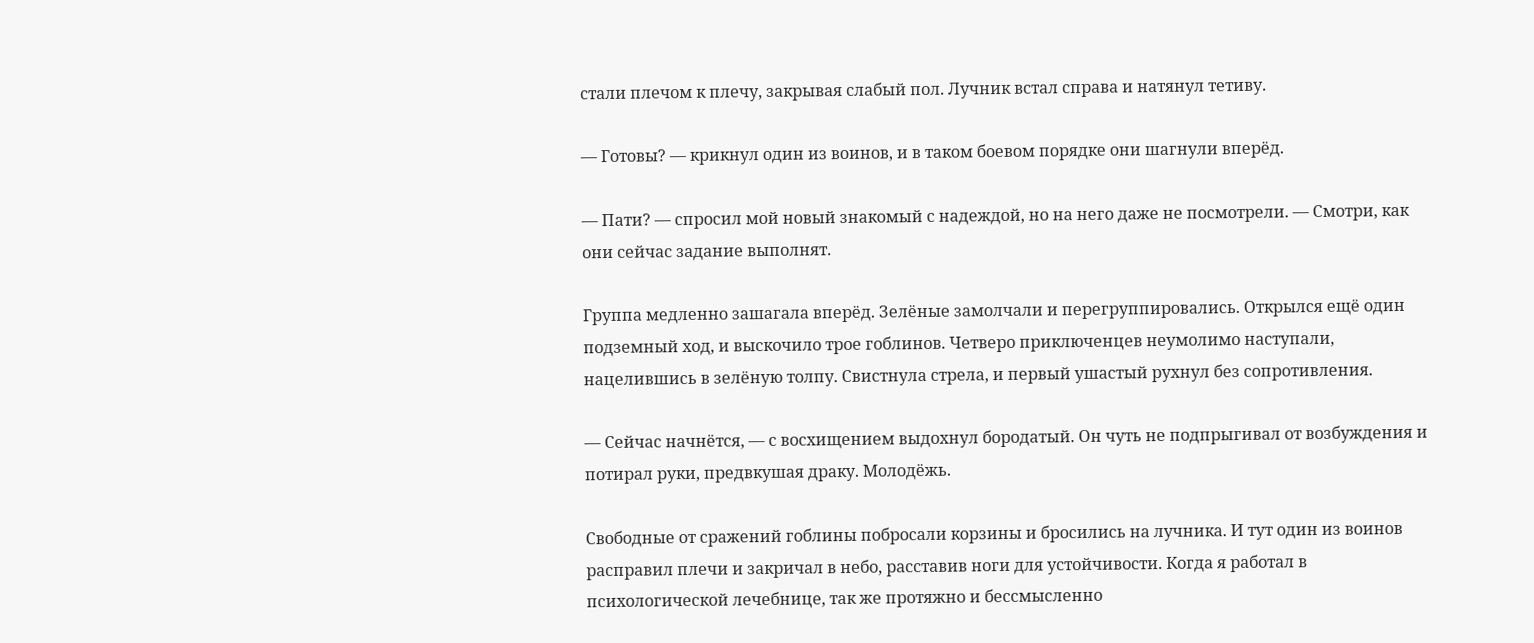стали плечом к плечу, закрывая слабый пол. Лучник встал справа и натянул тетиву.

— Готовы? — крикнул один из воинов, и в таком боевом порядке они шагнули вперёд.

— Пати? — спросил мой новый знакомый с надеждой, но на него даже не посмотрели. — Смотри, как они сейчас задание выполнят.

Группа медленно зашагала вперёд. Зелёные замолчали и перегруппировались. Открылся ещё один подземный ход, и выскочило трое гоблинов. Четверо приключенцев неумолимо наступали, нацелившись в зелёную толпу. Свистнула стрела, и первый ушастый рухнул без сопротивления.

— Сейчас начнётся, — с восхищением выдохнул бородатый. Он чуть не подпрыгивал от возбуждения и потирал руки, предвкушая драку. Молодёжь.

Свободные от сражений гоблины побросали корзины и бросились на лучника. И тут один из воинов расправил плечи и закричал в небо, расставив ноги для устойчивости. Когда я работал в психологической лечебнице, так же протяжно и бессмысленно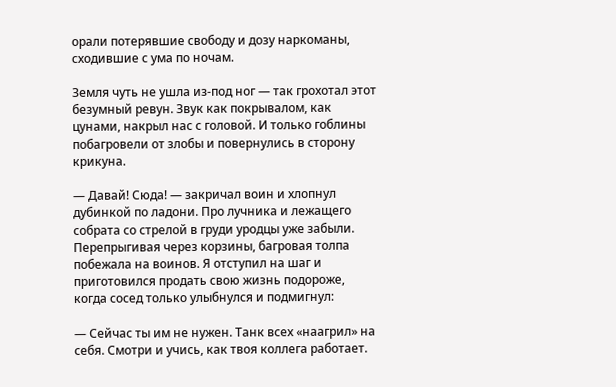орали потерявшие свободу и дозу наркоманы, сходившие с ума по ночам.

Земля чуть не ушла из-под ног — так грохотал этот безумный ревун. Звук как покрывалом, как цунами, накрыл нас с головой. И только гоблины побагровели от злобы и повернулись в сторону крикуна.

— Давай! Сюда! — закричал воин и хлопнул дубинкой по ладони. Про лучника и лежащего собрата со стрелой в груди уродцы уже забыли. Перепрыгивая через корзины, багровая толпа побежала на воинов. Я отступил на шаг и приготовился продать свою жизнь подороже, когда сосед только улыбнулся и подмигнул:

— Сейчас ты им не нужен. Танк всех «наагрил» на себя. Смотри и учись, как твоя коллега работает.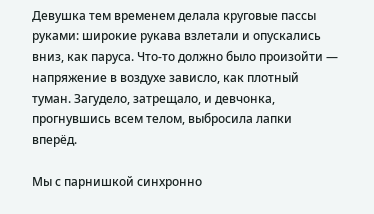Девушка тем временем делала круговые пассы руками: широкие рукава взлетали и опускались вниз, как паруса. Что-то должно было произойти — напряжение в воздухе зависло, как плотный туман. Загудело, затрещало, и девчонка, прогнувшись всем телом, выбросила лапки вперёд.

Мы с парнишкой синхронно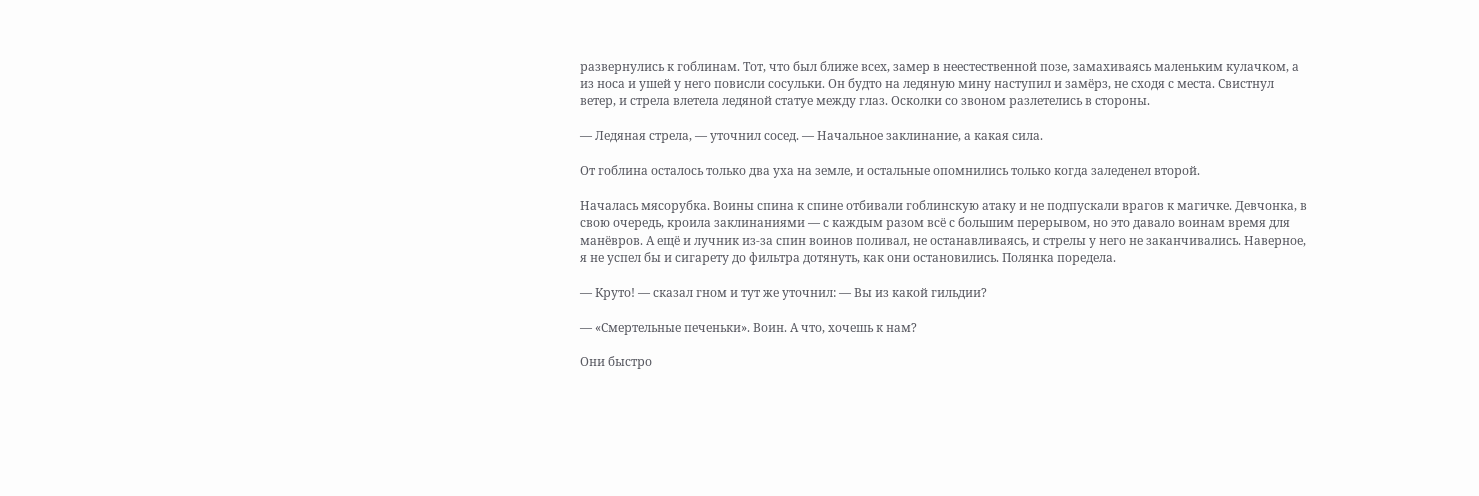развернулись к гоблинам. Тот, что был ближе всех, замер в неестественной позе, замахиваясь маленьким кулачком, а из носа и ушей у него повисли сосульки. Он будто на ледяную мину наступил и замёрз, не сходя с места. Свистнул ветер, и стрела влетела ледяной статуе между глаз. Осколки со звоном разлетелись в стороны.

— Ледяная стрела, — уточнил сосед. — Начальное заклинание, а какая сила.

От гоблина осталось только два уха на земле, и остальные опомнились только когда заледенел второй.

Началась мясорубка. Воины спина к спине отбивали гоблинскую атаку и не подпускали врагов к магичке. Девчонка, в свою очередь, кроила заклинаниями — с каждым разом всё с большим перерывом, но это давало воинам время для манёвров. А ещё и лучник из-за спин воинов поливал, не останавливаясь, и стрелы у него не заканчивались. Наверное, я не успел бы и сигарету до фильтра дотянуть, как они остановились. Полянка поредела.

— Круто! — сказал гном и тут же уточнил: — Вы из какой гильдии?

— «Смертельные печеньки». Воин. А что, хочешь к нам?

Они быстро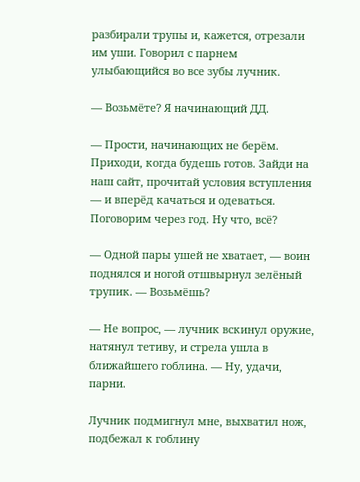разбирали трупы и, кажется, отрезали им уши. Говорил с парнем улыбающийся во все зубы лучник.

— Возьмёте? Я начинающий ДД.

— Прости, начинающих не берём. Приходи, когда будешь готов. Зайди на наш сайт, прочитай условия вступления — и вперёд качаться и одеваться. Поговорим через год. Ну что, всё?

— Одной пары ушей не хватает, — воин поднялся и ногой отшвырнул зелёный трупик. — Возьмёшь?

— Не вопрос, — лучник вскинул оружие, натянул тетиву, и стрела ушла в ближайшего гоблина. — Ну, удачи, парни.

Лучник подмигнул мне, выхватил нож, подбежал к гоблину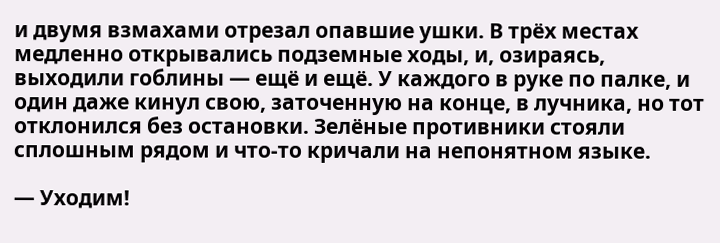и двумя взмахами отрезал опавшие ушки. В трёх местах медленно открывались подземные ходы, и, озираясь, выходили гоблины — ещё и ещё. У каждого в руке по палке, и один даже кинул свою, заточенную на конце, в лучника, но тот отклонился без остановки. Зелёные противники стояли сплошным рядом и что-то кричали на непонятном языке.

— Уходим!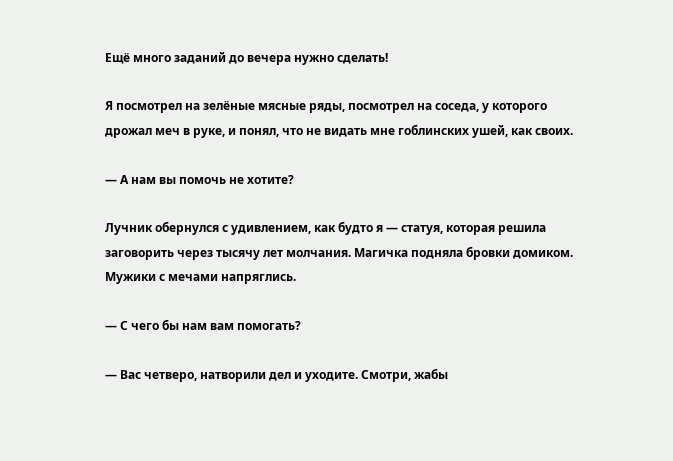Ещё много заданий до вечера нужно сделать!

Я посмотрел на зелёные мясные ряды, посмотрел на соседа, у которого дрожал меч в руке, и понял, что не видать мне гоблинских ушей, как своих.

— А нам вы помочь не хотите?

Лучник обернулся с удивлением, как будто я — статуя, которая решила заговорить через тысячу лет молчания. Магичка подняла бровки домиком. Мужики с мечами напряглись.

— С чего бы нам вам помогать?

— Вас четверо, натворили дел и уходите. Смотри, жабы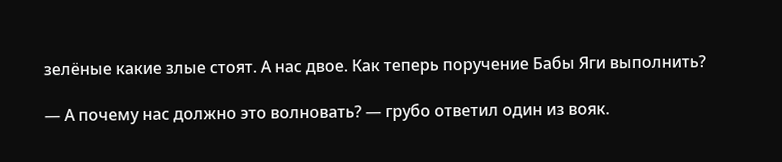зелёные какие злые стоят. А нас двое. Как теперь поручение Бабы Яги выполнить?

— А почему нас должно это волновать? — грубо ответил один из вояк.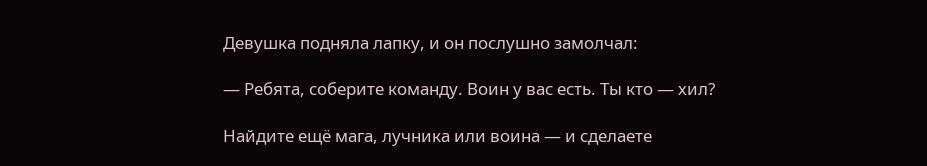Девушка подняла лапку, и он послушно замолчал:

— Ребята, соберите команду. Воин у вас есть. Ты кто — хил?

Найдите ещё мага, лучника или воина — и сделаете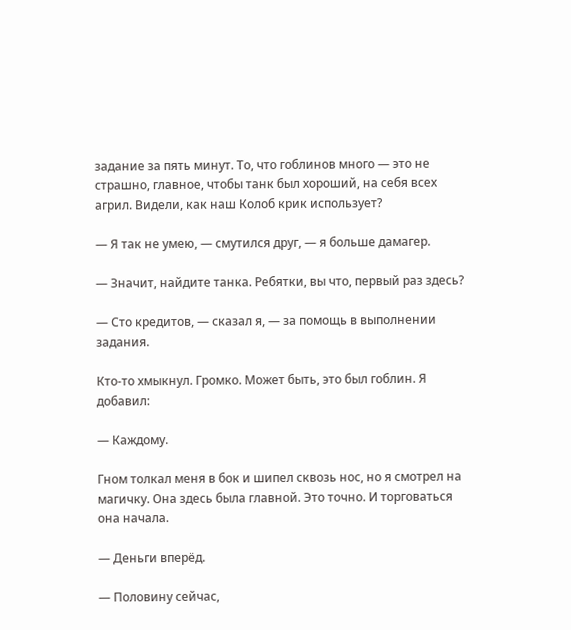задание за пять минут. То, что гоблинов много — это не страшно, главное, чтобы танк был хороший, на себя всех агрил. Видели, как наш Колоб крик использует?

— Я так не умею, — смутился друг, — я больше дамагер.

— Значит, найдите танка. Ребятки, вы что, первый раз здесь?

— Сто кредитов, — сказал я, — за помощь в выполнении задания.

Кто-то хмыкнул. Громко. Может быть, это был гоблин. Я добавил:

— Каждому.

Гном толкал меня в бок и шипел сквозь нос, но я смотрел на магичку. Она здесь была главной. Это точно. И торговаться она начала.

— Деньги вперёд.

— Половину сейчас,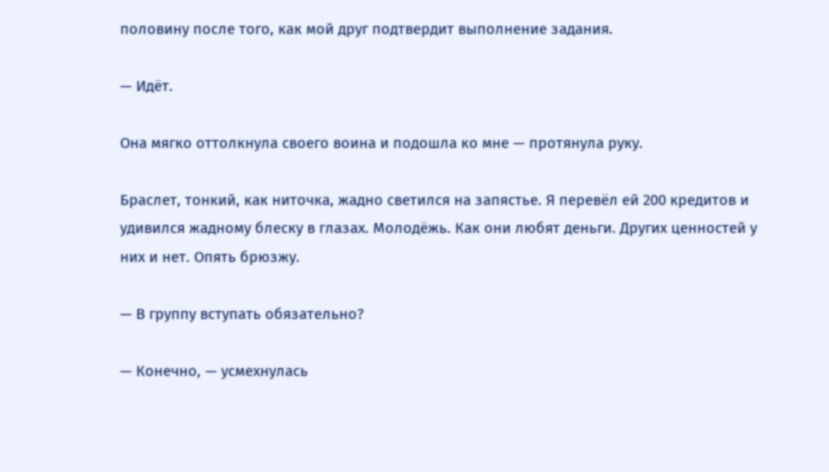половину после того, как мой друг подтвердит выполнение задания.

— Идёт.

Она мягко оттолкнула своего воина и подошла ко мне — протянула руку.

Браслет, тонкий, как ниточка, жадно светился на запястье. Я перевёл ей 200 кредитов и удивился жадному блеску в глазах. Молодёжь. Как они любят деньги. Других ценностей у них и нет. Опять брюзжу.

— В группу вступать обязательно?

— Конечно, — усмехнулась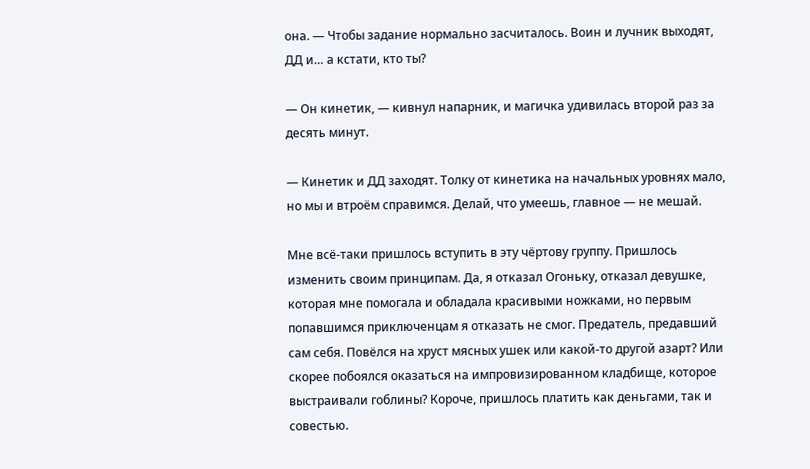она. — Чтобы задание нормально засчиталось. Воин и лучник выходят, ДД и… а кстати, кто ты?

— Он кинетик, — кивнул напарник, и магичка удивилась второй раз за десять минут.

— Кинетик и ДД заходят. Толку от кинетика на начальных уровнях мало, но мы и втроём справимся. Делай, что умеешь, главное — не мешай.

Мне всё-таки пришлось вступить в эту чёртову группу. Пришлось изменить своим принципам. Да, я отказал Огоньку, отказал девушке, которая мне помогала и обладала красивыми ножками, но первым попавшимся приключенцам я отказать не смог. Предатель, предавший сам себя. Повёлся на хруст мясных ушек или какой-то другой азарт? Или скорее побоялся оказаться на импровизированном кладбище, которое выстраивали гоблины? Короче, пришлось платить как деньгами, так и совестью.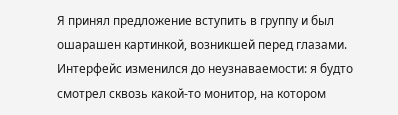Я принял предложение вступить в группу и был ошарашен картинкой, возникшей перед глазами. Интерфейс изменился до неузнаваемости: я будто смотрел сквозь какой-то монитор, на котором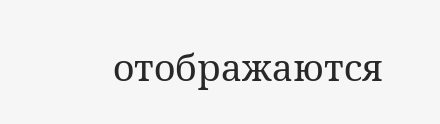отображаются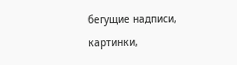бегущие надписи, картинки,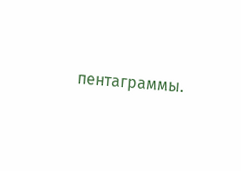пентаграммы.